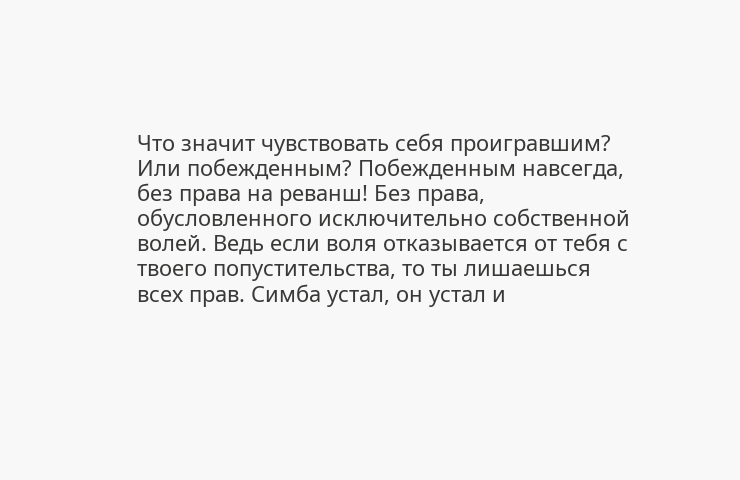Что значит чувствовать себя проигравшим? Или побежденным? Побежденным навсегда, без права на реванш! Без права, обусловленного исключительно собственной волей. Ведь если воля отказывается от тебя с твоего попустительства, то ты лишаешься всех прав. Симба устал, он устал и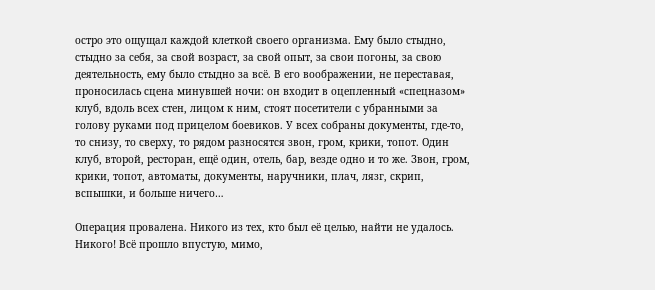остро это ощущал каждой клеткой своего организма. Ему было стыдно, стыдно за себя, за свой возраст, за свой опыт, за свои погоны, за свою деятельность, ему было стыдно за всё. В его воображении, не переставая, проносилась сцена минувшей ночи: он входит в оцепленный «спецназом» клуб, вдоль всех стен, лицом к ним, стоят посетители с убранными за голову руками под прицелом боевиков. У всех собраны документы, где-то, то снизу, то сверху, то рядом разносятся звон, гром, крики, топот. Один клуб, второй, ресторан, ещё один, отель, бар, везде одно и то же. Звон, гром, крики, топот, автоматы, документы, наручники, плач, лязг, скрип, вспышки, и больше ничего…

Операция провалена. Никого из тех, кто был её целью, найти не удалось. Никого! Всё прошло впустую, мимо,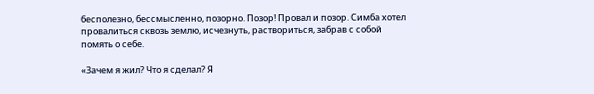бесполезно, бессмысленно, позорно. Позор! Провал и позор. Симба хотел провалиться сквозь землю, исчезнуть, раствориться, забрав с собой помять о себе.

«Зачем я жил? Что я сделал? Я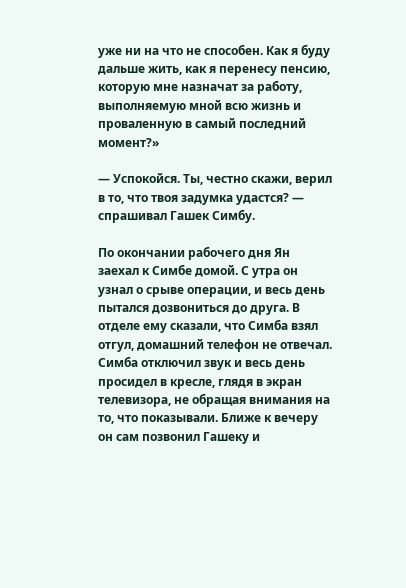уже ни на что не способен. Как я буду дальше жить, как я перенесу пенсию, которую мне назначат за работу, выполняемую мной всю жизнь и проваленную в самый последний момент?»

— Успокойся. Ты, честно скажи, верил в то, что твоя задумка удастся? — спрашивал Гашек Симбу.

По окончании рабочего дня Ян заехал к Симбе домой. С утра он узнал о срыве операции, и весь день пытался дозвониться до друга. В отделе ему сказали, что Симба взял отгул, домашний телефон не отвечал. Симба отключил звук и весь день просидел в кресле, глядя в экран телевизора, не обращая внимания на то, что показывали. Ближе к вечеру он сам позвонил Гашеку и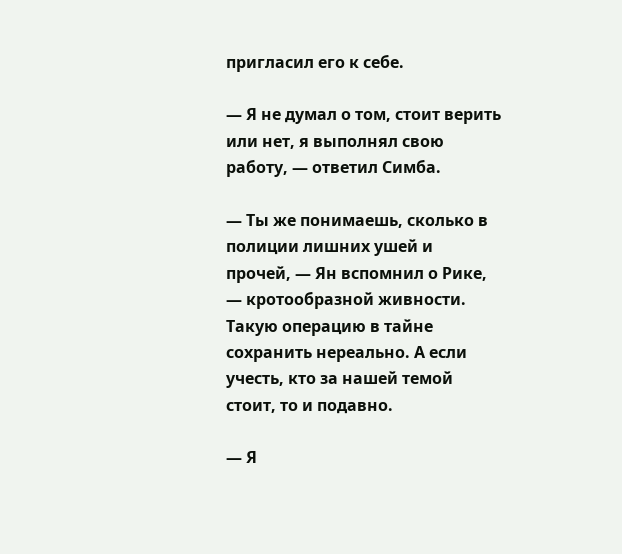пригласил его к себе.

— Я не думал о том, стоит верить или нет, я выполнял свою работу, — ответил Симба.

— Ты же понимаешь, сколько в полиции лишних ушей и прочей, — Ян вспомнил о Рике, — кротообразной живности. Такую операцию в тайне сохранить нереально. А если учесть, кто за нашей темой стоит, то и подавно.

— Я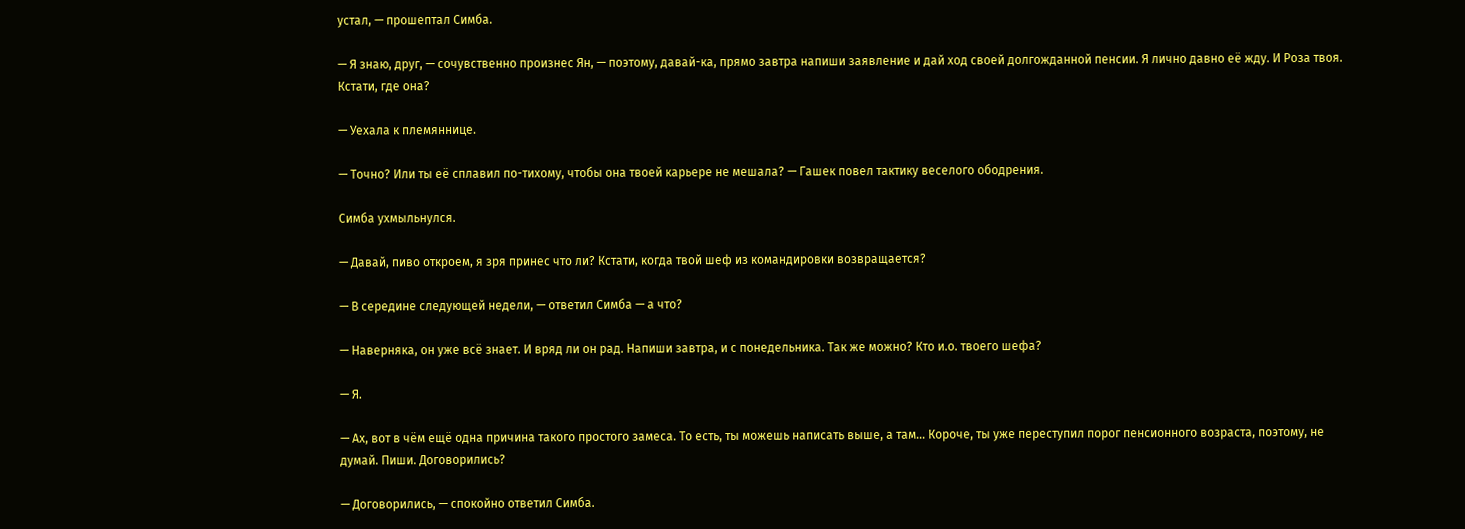устал, — прошептал Симба.

— Я знаю, друг, — сочувственно произнес Ян, — поэтому, давай-ка, прямо завтра напиши заявление и дай ход своей долгожданной пенсии. Я лично давно её жду. И Роза твоя. Кстати, где она?

— Уехала к племяннице.

— Точно? Или ты её сплавил по-тихому, чтобы она твоей карьере не мешала? — Гашек повел тактику веселого ободрения.

Симба ухмыльнулся.

— Давай, пиво откроем, я зря принес что ли? Кстати, когда твой шеф из командировки возвращается?

— В середине следующей недели, — ответил Симба — а что?

— Наверняка, он уже всё знает. И вряд ли он рад. Напиши завтра, и с понедельника. Так же можно? Кто и.о. твоего шефа?

— Я.

— Ах, вот в чём ещё одна причина такого простого замеса. То есть, ты можешь написать выше, а там… Короче, ты уже переступил порог пенсионного возраста, поэтому, не думай. Пиши. Договорились?

— Договорились, — спокойно ответил Симба.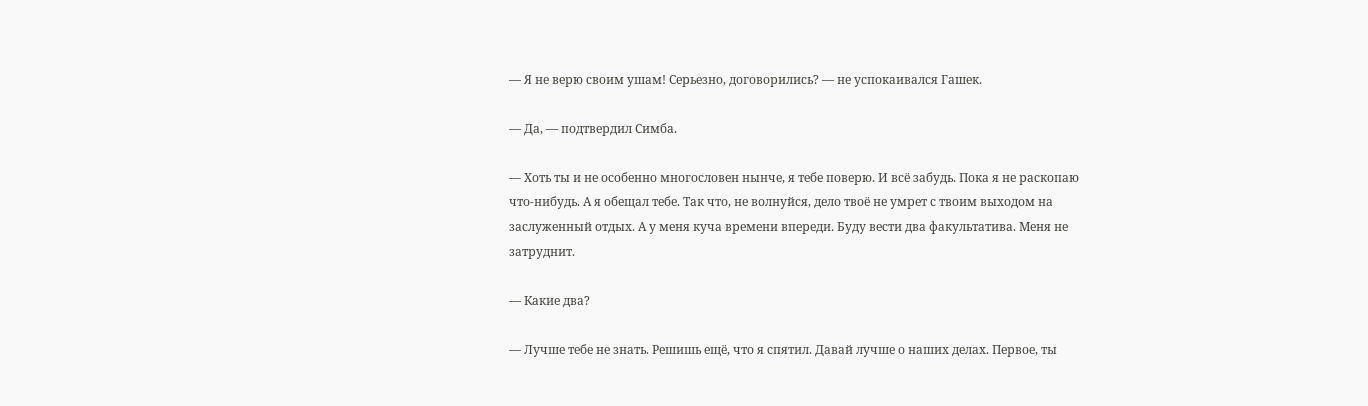— Я не верю своим ушам! Серьезно, договорились? — не успокаивался Гашек.

— Да, — подтвердил Симба.

— Хоть ты и не особенно многословен нынче, я тебе поверю. И всё забудь. Пока я не раскопаю что-нибудь. А я обещал тебе. Так что, не волнуйся, дело твоё не умрет с твоим выходом на заслуженный отдых. А у меня куча времени впереди. Буду вести два факультатива. Меня не затруднит.

— Какие два?

— Лучше тебе не знать. Решишь ещё, что я спятил. Давай лучше о наших делах. Первое, ты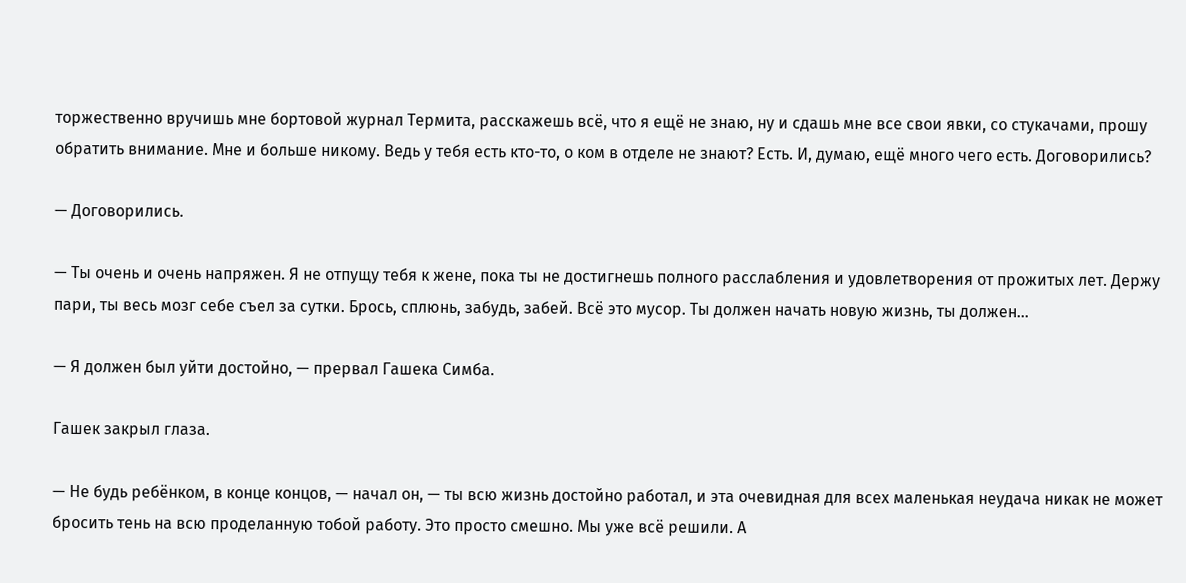торжественно вручишь мне бортовой журнал Термита, расскажешь всё, что я ещё не знаю, ну и сдашь мне все свои явки, со стукачами, прошу обратить внимание. Мне и больше никому. Ведь у тебя есть кто-то, о ком в отделе не знают? Есть. И, думаю, ещё много чего есть. Договорились?

— Договорились.

— Ты очень и очень напряжен. Я не отпущу тебя к жене, пока ты не достигнешь полного расслабления и удовлетворения от прожитых лет. Держу пари, ты весь мозг себе съел за сутки. Брось, сплюнь, забудь, забей. Всё это мусор. Ты должен начать новую жизнь, ты должен…

— Я должен был уйти достойно, — прервал Гашека Симба.

Гашек закрыл глаза.

— Не будь ребёнком, в конце концов, — начал он, — ты всю жизнь достойно работал, и эта очевидная для всех маленькая неудача никак не может бросить тень на всю проделанную тобой работу. Это просто смешно. Мы уже всё решили. А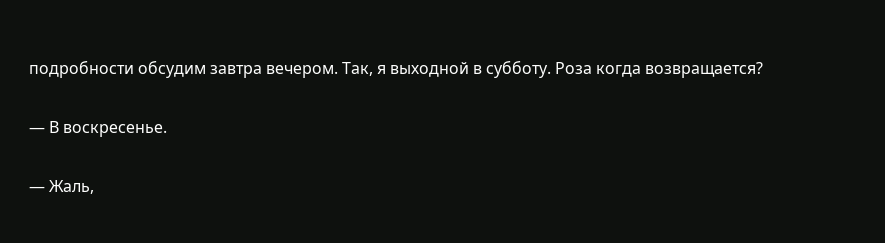подробности обсудим завтра вечером. Так, я выходной в субботу. Роза когда возвращается?

— В воскресенье.

— Жаль,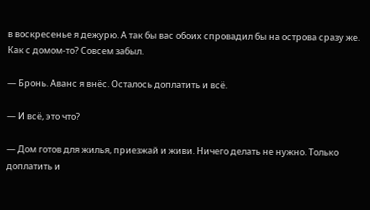в воскресенье я дежурю. А так бы вас обоих спровадил бы на острова сразу же. Как с домом-то? Совсем забыл.

— Бронь. Аванс я внёс. Осталось доплатить и всё.

— И всё, это что?

— Дом готов для жилья, приезжай и живи. Ничего делать не нужно. Только доплатить и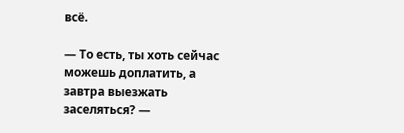всё.

— То есть, ты хоть сейчас можешь доплатить, а завтра выезжать заселяться? —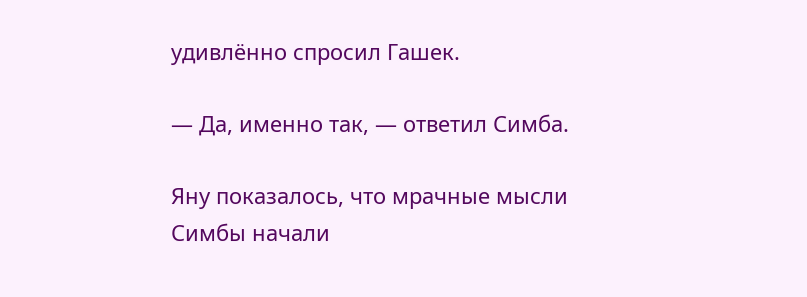удивлённо спросил Гашек.

— Да, именно так, — ответил Симба.

Яну показалось, что мрачные мысли Симбы начали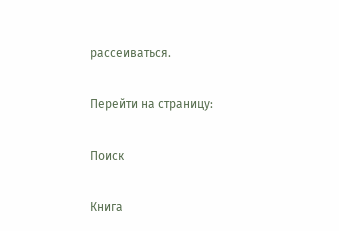рассеиваться.

Перейти на страницу:

Поиск

Книга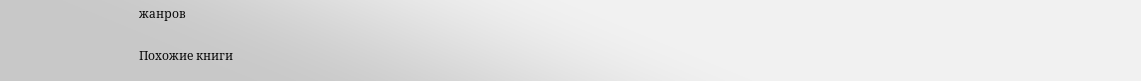жанров

Похожие книги